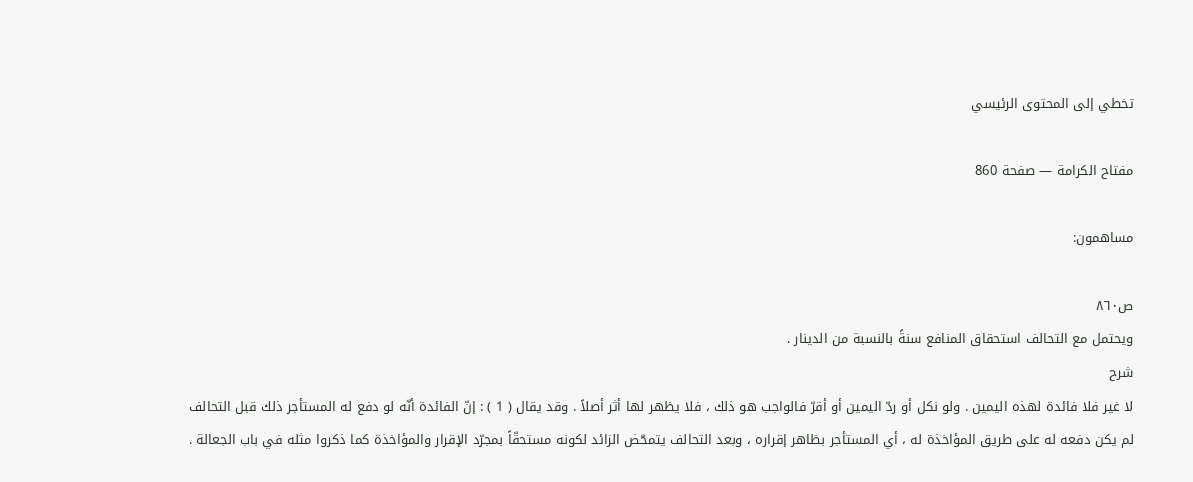تخطي إلى المحتوى الرئيسي

مفتاح الكرامة — صفحة 860

مساهمون:

ص٨٦٠
ويحتمل مع التحالف استحقاق المنافع سنةً بالنسبة من الدينار .
شرح
لا غير فلا فائدة لهذه اليمين . ولو نكل أو ردّ اليمين أو أقرّ فالواجب هو ذلك ، فلا يظهر لها أثر أصلاً . وقد يقال ( 1 ) : إنّ الفائدة أنّه لو دفع له المستأجر ذلك قبل التحالف لم يكن دفعه له على طريق المؤاخذة له ، أي المستأجر بظاهر إقراره ، وبعد التحالف يتمحّض الزائد لكونه مستحقّاً بمجرّد الإقرار والمؤاخذة كما ذكروا مثله في باب الجعالة .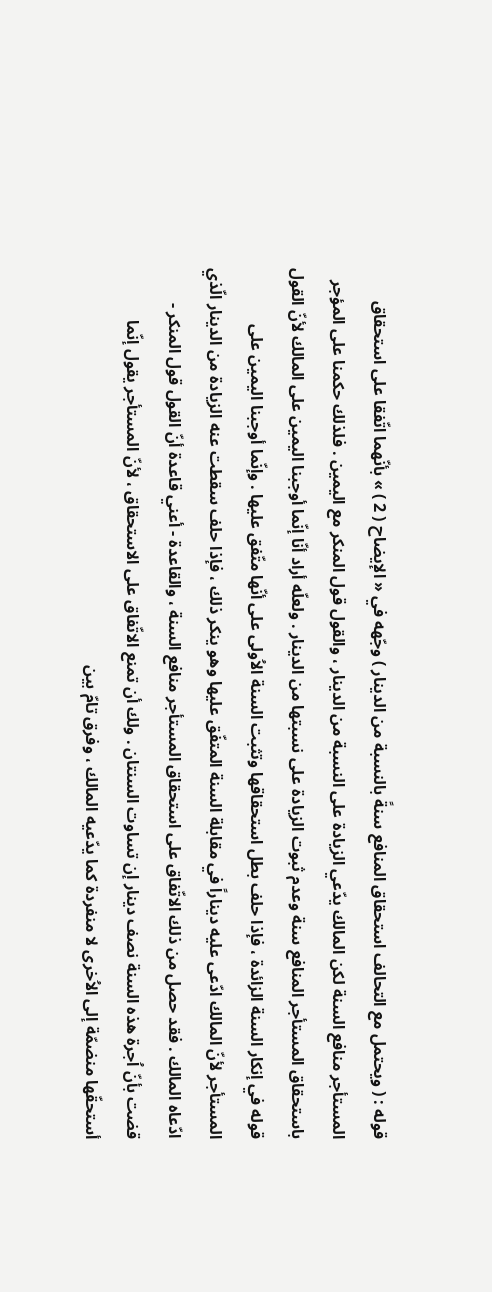قوله : ( ويحتمل مع التحالف استحقاق المنافع سنةً بالنسبة من الدينار ) وجّهه في « الإيضاح ( 2 ) » بأنّهما اتّفقا على استحقاق المستأجر منافع السنة لكن المالك يدّعي الزيادة على النسبة من الدينار ، والقول قول المنكر مع اليمين . فلذلك حكمنا على المؤجر باستحقاق المستأجر المنافع سنة وعدم ثبوت الزيادة على نسبتها من الدينار . ولعلّه أراد أنّا إنّما أوجبنا اليمين على المالك لأنّ القول قوله في إنكار السنة الزائدة ، فإذا حلف بطل استحقاقها وتثبت السنة الاُولى على أنّها متّفق عليها . وإنّما أوجبنا اليمين على المستأجر لأنّ المالك ادّعى عليه ديناراً في مقابلة السنة المتفّق عليها وهو ينكر ذلك ، فإذا حلف سقطت عنه الزيادة من الدينار الّذي ادّعاه المالك . فقد حصل من ذلك الاتّفاق على استحقاق المستأجر منافع السنة ، والقاعدة - أعني قاعدة أنّ القول قول المنكر - قضت بأنّ اُجرة هذه السنة نصف دينار إن تساوت السنتان . ولك أن تمنع الاتّفاق على الاستحقاق ، لأنّ المستأجر يقول إنّما أستحقّها منضمّة إلى الاُخرى لا منفردة كما يدّعيه المالك ، وفرق تامّ بين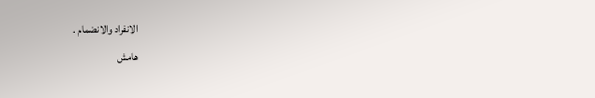الانفراد والانضمام .
هامش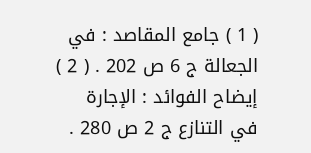( 1 ) جامع المقاصد : في الجعالة ج 6 ص 202 . ( 2 ) إيضاح الفوائد : الإجارة في التنازع ج 2 ص 280 .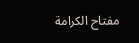مفتاح الكرامة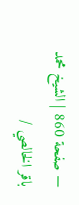— صفحة 860 | الشيخ محمد باقر الخالصي /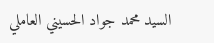السيد محمد جواد الحسيني العاملي